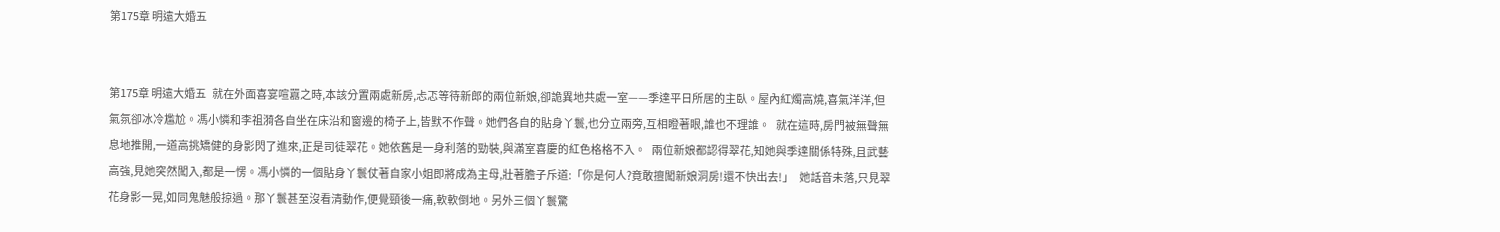第175章 明遠大婚五


第175章 明遠大婚五   就在外面喜宴喧囂之時,本該分置兩處新房,忐忑等待新郎的兩位新娘,卻詭異地共處一室——季達平日所居的主臥。屋內紅燭高燒,喜氣洋洋,但氣氛卻冰冷尷尬。馮小憐和李祖漪各自坐在床沿和窗邊的椅子上,皆默不作聲。她們各自的貼身丫鬟,也分立兩旁,互相瞪著眼,誰也不理誰。   就在這時,房門被無聲無息地推開,一道高挑矯健的身影閃了進來,正是司徒翠花。她依舊是一身利落的勁裝,與滿室喜慶的紅色格格不入。   兩位新娘都認得翠花,知她與季達關係特殊,且武藝高強,見她突然闖入,都是一愣。馮小憐的一個貼身丫鬟仗著自家小姐即將成為主母,壯著膽子斥道:「你是何人?竟敢擅闖新娘洞房!還不快出去!」   她話音未落,只見翠花身影一晃,如同鬼魅般掠過。那丫鬟甚至沒看清動作,便覺頸後一痛,軟軟倒地。另外三個丫鬟驚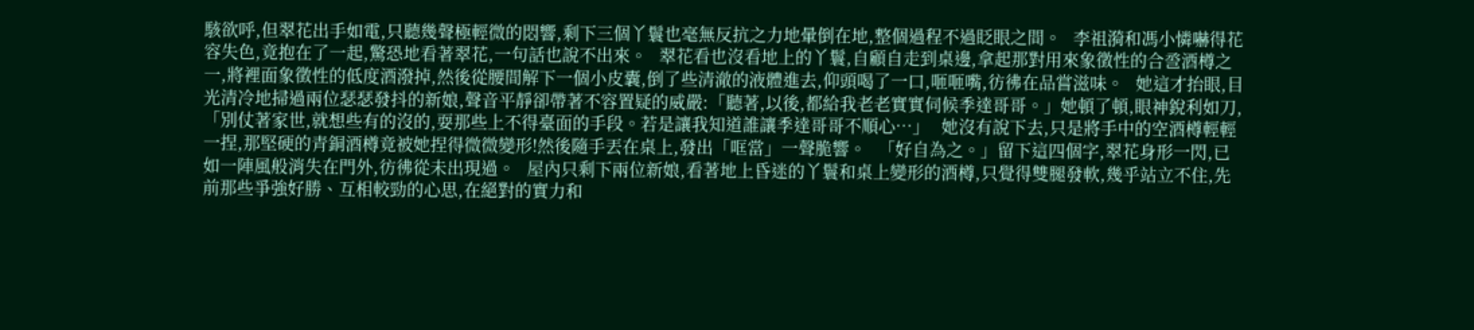駭欲呼,但翠花出手如電,只聽幾聲極輕微的悶響,剩下三個丫鬟也毫無反抗之力地暈倒在地,整個過程不過眨眼之間。   李祖漪和馮小憐嚇得花容失色,竟抱在了一起,驚恐地看著翠花,一句話也說不出來。   翠花看也沒看地上的丫鬟,自顧自走到桌邊,拿起那對用來象徵性的合巹酒樽之一,將裡面象徵性的低度酒潑掉,然後從腰間解下一個小皮囊,倒了些清澈的液體進去,仰頭喝了一口,咂咂嘴,彷彿在品嘗滋味。   她這才抬眼,目光清冷地掃過兩位瑟瑟發抖的新娘,聲音平靜卻帶著不容置疑的威嚴:「聽著,以後,都給我老老實實伺候季達哥哥。」她頓了頓,眼神銳利如刀,「別仗著家世,就想些有的沒的,耍那些上不得臺面的手段。若是讓我知道誰讓季達哥哥不順心…」   她沒有說下去,只是將手中的空酒樽輕輕一捏,那堅硬的青銅酒樽竟被她捏得微微變形!然後隨手丟在桌上,發出「哐當」一聲脆響。   「好自為之。」留下這四個字,翠花身形一閃,已如一陣風般消失在門外,彷彿從未出現過。   屋內只剩下兩位新娘,看著地上昏迷的丫鬟和桌上變形的酒樽,只覺得雙腿發軟,幾乎站立不住,先前那些爭強好勝、互相較勁的心思,在絕對的實力和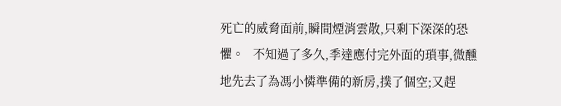死亡的威脅面前,瞬間煙消雲散,只剩下深深的恐懼。   不知過了多久,季達應付完外面的瑣事,微醺地先去了為馮小憐準備的新房,撲了個空;又趕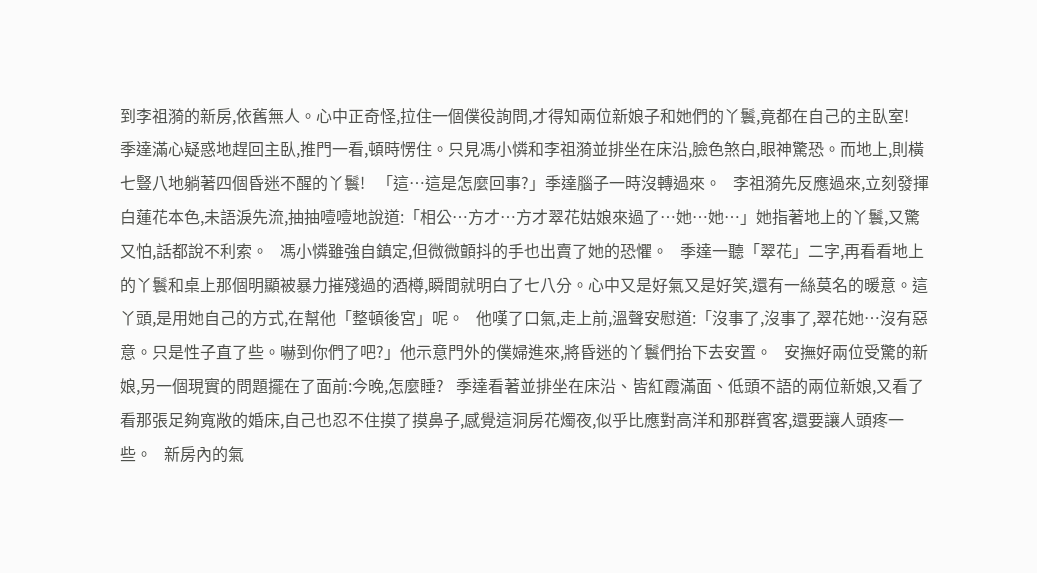到李祖漪的新房,依舊無人。心中正奇怪,拉住一個僕役詢問,才得知兩位新娘子和她們的丫鬟,竟都在自己的主臥室!   季達滿心疑惑地趕回主臥,推門一看,頓時愣住。只見馮小憐和李祖漪並排坐在床沿,臉色煞白,眼神驚恐。而地上,則橫七豎八地躺著四個昏迷不醒的丫鬟!   「這…這是怎麼回事?」季達腦子一時沒轉過來。   李祖漪先反應過來,立刻發揮白蓮花本色,未語淚先流,抽抽噎噎地說道:「相公…方才…方才翠花姑娘來過了…她…她…」她指著地上的丫鬟,又驚又怕,話都說不利索。   馮小憐雖強自鎮定,但微微顫抖的手也出賣了她的恐懼。   季達一聽「翠花」二字,再看看地上的丫鬟和桌上那個明顯被暴力摧殘過的酒樽,瞬間就明白了七八分。心中又是好氣又是好笑,還有一絲莫名的暖意。這丫頭,是用她自己的方式,在幫他「整頓後宮」呢。   他嘆了口氣,走上前,溫聲安慰道:「沒事了,沒事了,翠花她…沒有惡意。只是性子直了些。嚇到你們了吧?」他示意門外的僕婦進來,將昏迷的丫鬟們抬下去安置。   安撫好兩位受驚的新娘,另一個現實的問題擺在了面前:今晚,怎麼睡?   季達看著並排坐在床沿、皆紅霞滿面、低頭不語的兩位新娘,又看了看那張足夠寬敞的婚床,自己也忍不住摸了摸鼻子,感覺這洞房花燭夜,似乎比應對高洋和那群賓客,還要讓人頭疼一些。   新房內的氣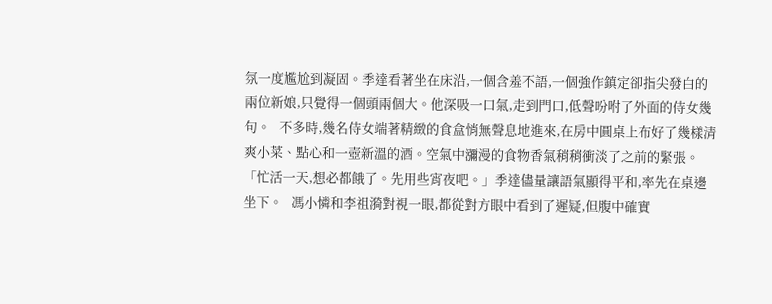氛一度尷尬到凝固。季達看著坐在床沿,一個含羞不語,一個強作鎮定卻指尖發白的兩位新娘,只覺得一個頭兩個大。他深吸一口氣,走到門口,低聲吩咐了外面的侍女幾句。   不多時,幾名侍女端著精緻的食盒悄無聲息地進來,在房中圓桌上布好了幾樣清爽小菜、點心和一壺新溫的酒。空氣中瀰漫的食物香氣稍稍衝淡了之前的緊張。   「忙活一天,想必都餓了。先用些宵夜吧。」季達儘量讓語氣顯得平和,率先在桌邊坐下。   馮小憐和李祖漪對視一眼,都從對方眼中看到了遲疑,但腹中確實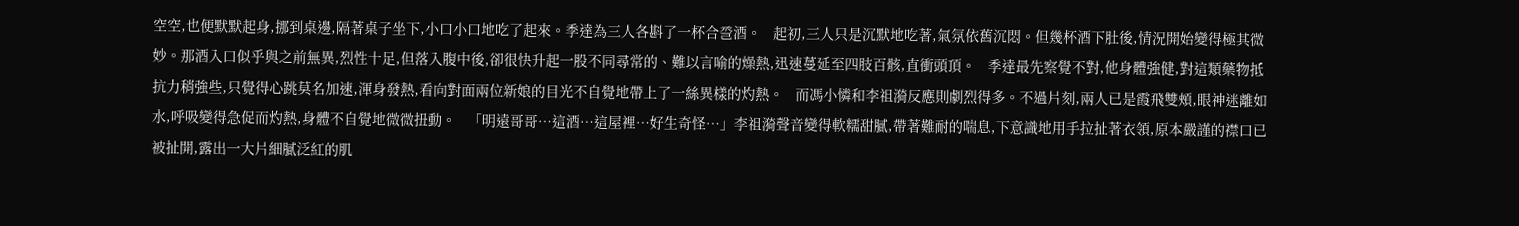空空,也便默默起身,挪到桌邊,隔著桌子坐下,小口小口地吃了起來。季達為三人各斟了一杯合巹酒。   起初,三人只是沉默地吃著,氣氛依舊沉悶。但幾杯酒下肚後,情況開始變得極其微妙。那酒入口似乎與之前無異,烈性十足,但落入腹中後,卻很快升起一股不同尋常的、難以言喻的燥熱,迅速蔓延至四肢百骸,直衝頭頂。   季達最先察覺不對,他身體強健,對這類藥物抵抗力稍強些,只覺得心跳莫名加速,渾身發熱,看向對面兩位新娘的目光不自覺地帶上了一絲異樣的灼熱。   而馮小憐和李祖漪反應則劇烈得多。不過片刻,兩人已是霞飛雙頰,眼神迷離如水,呼吸變得急促而灼熱,身體不自覺地微微扭動。   「明遠哥哥…這酒…這屋裡…好生奇怪…」李祖漪聲音變得軟糯甜膩,帶著難耐的喘息,下意識地用手拉扯著衣領,原本嚴謹的襟口已被扯開,露出一大片細膩泛紅的肌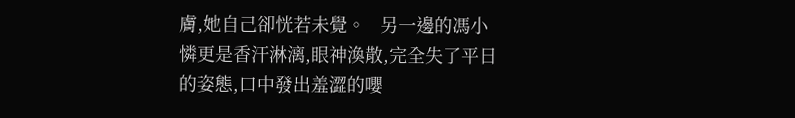膚,她自己卻恍若未覺。   另一邊的馮小憐更是香汗淋漓,眼神渙散,完全失了平日的姿態,口中發出羞澀的嚶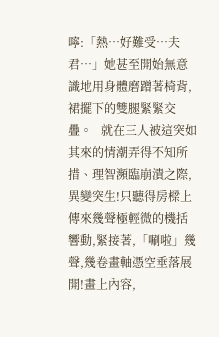嚀:「熱…好難受…夫君…」她甚至開始無意識地用身體磨蹭著椅背,裙擺下的雙腿緊緊交疊。   就在三人被這突如其來的情潮弄得不知所措、理智瀕臨崩潰之際,異變突生!只聽得房樑上傳來幾聲極輕微的機括響動,緊接著,「唰啦」幾聲,幾卷畫軸憑空垂落展開!畫上內容,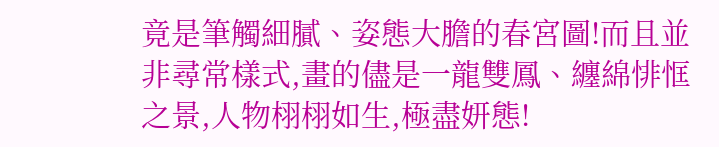竟是筆觸細膩、姿態大膽的春宮圖!而且並非尋常樣式,畫的儘是一龍雙鳳、纏綿悱恇之景,人物栩栩如生,極盡妍態!